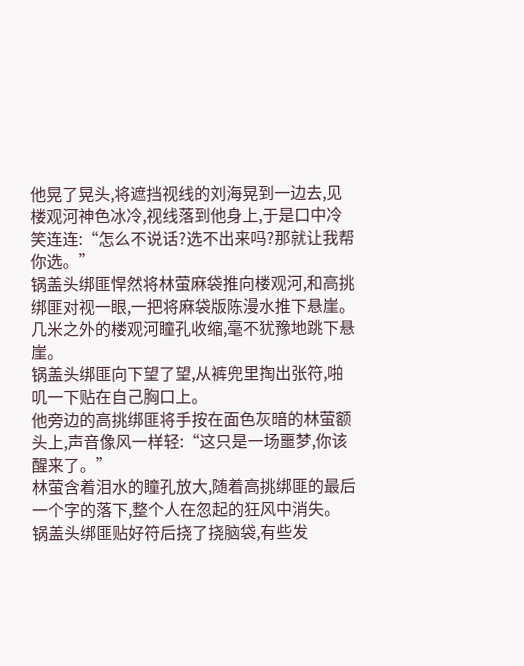他晃了晃头,将遮挡视线的刘海晃到一边去,见楼观河神色冰冷,视线落到他身上,于是口中冷笑连连:“怎么不说话?选不出来吗?那就让我帮你选。”
锅盖头绑匪悍然将林萤麻袋推向楼观河,和高挑绑匪对视一眼,一把将麻袋版陈漫水推下悬崖。
几米之外的楼观河瞳孔收缩,毫不犹豫地跳下悬崖。
锅盖头绑匪向下望了望,从裤兜里掏出张符,啪叽一下贴在自己胸口上。
他旁边的高挑绑匪将手按在面色灰暗的林萤额头上,声音像风一样轻:“这只是一场噩梦,你该醒来了。”
林萤含着泪水的瞳孔放大,随着高挑绑匪的最后一个字的落下,整个人在忽起的狂风中消失。
锅盖头绑匪贴好符后挠了挠脑袋,有些发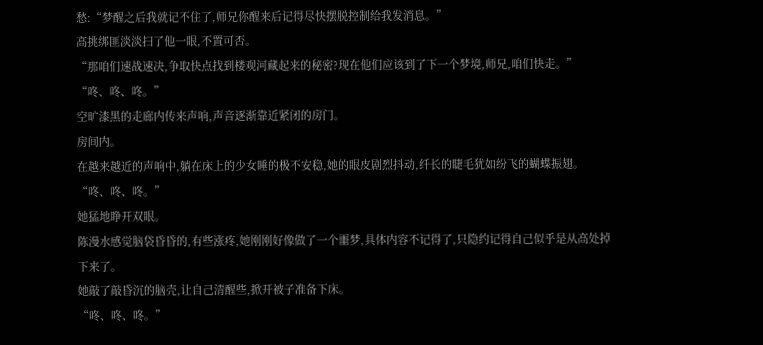愁:“梦醒之后我就记不住了,师兄你醒来后记得尽快摆脱控制给我发消息。”
高挑绑匪淡淡扫了他一眼,不置可否。
“那咱们速战速决,争取快点找到楼观河藏起来的秘密?现在他们应该到了下一个梦境,师兄,咱们快走。”
“咚、咚、咚。”
空旷漆黑的走廊内传来声响,声音逐渐靠近紧闭的房门。
房间内。
在越来越近的声响中,躺在床上的少女睡的极不安稳,她的眼皮剧烈抖动,纤长的睫毛犹如纷飞的蝴蝶振翅。
“咚、咚、咚。”
她猛地睁开双眼。
陈漫水感觉脑袋昏昏的,有些涨疼,她刚刚好像做了一个噩梦,具体内容不记得了,只隐约记得自己似乎是从高处掉下来了。
她敲了敲昏沉的脑壳,让自己清醒些,掀开被子准备下床。
“咚、咚、咚。”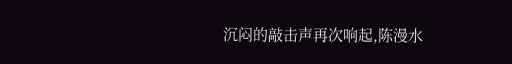沉闷的敲击声再次响起,陈漫水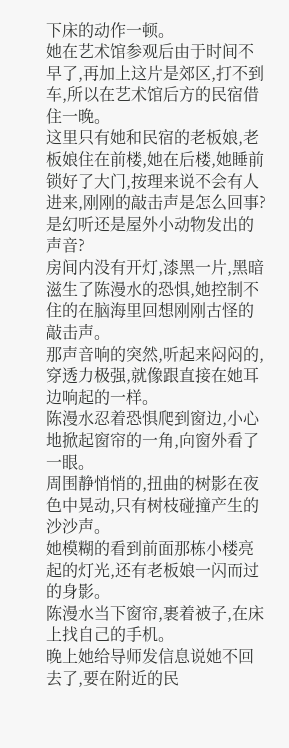下床的动作一顿。
她在艺术馆参观后由于时间不早了,再加上这片是郊区,打不到车,所以在艺术馆后方的民宿借住一晚。
这里只有她和民宿的老板娘,老板娘住在前楼,她在后楼,她睡前锁好了大门,按理来说不会有人进来,刚刚的敲击声是怎么回事?
是幻听还是屋外小动物发出的声音?
房间内没有开灯,漆黑一片,黑暗滋生了陈漫水的恐惧,她控制不住的在脑海里回想刚刚古怪的敲击声。
那声音响的突然,听起来闷闷的,穿透力极强,就像跟直接在她耳边响起的一样。
陈漫水忍着恐惧爬到窗边,小心地掀起窗帘的一角,向窗外看了一眼。
周围静悄悄的,扭曲的树影在夜色中晃动,只有树枝碰撞产生的沙沙声。
她模糊的看到前面那栋小楼亮起的灯光,还有老板娘一闪而过的身影。
陈漫水当下窗帘,裹着被子,在床上找自己的手机。
晚上她给导师发信息说她不回去了,要在附近的民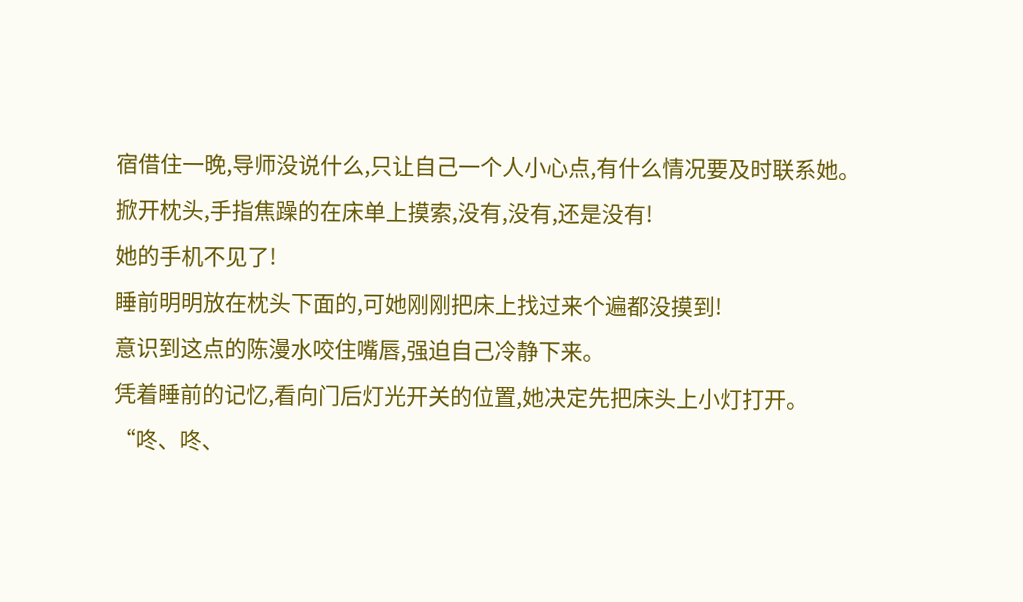宿借住一晚,导师没说什么,只让自己一个人小心点,有什么情况要及时联系她。
掀开枕头,手指焦躁的在床单上摸索,没有,没有,还是没有!
她的手机不见了!
睡前明明放在枕头下面的,可她刚刚把床上找过来个遍都没摸到!
意识到这点的陈漫水咬住嘴唇,强迫自己冷静下来。
凭着睡前的记忆,看向门后灯光开关的位置,她决定先把床头上小灯打开。
“咚、咚、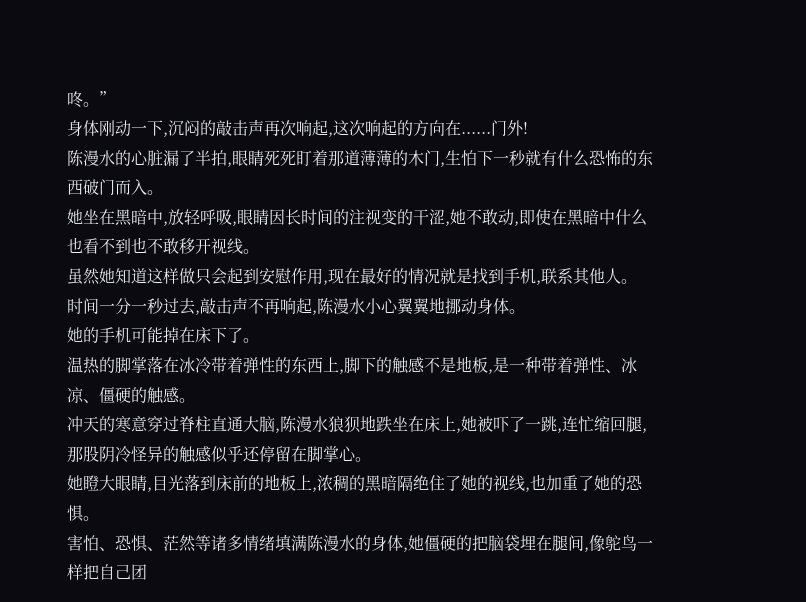咚。”
身体刚动一下,沉闷的敲击声再次响起,这次响起的方向在......门外!
陈漫水的心脏漏了半拍,眼睛死死盯着那道薄薄的木门,生怕下一秒就有什么恐怖的东西破门而入。
她坐在黑暗中,放轻呼吸,眼睛因长时间的注视变的干涩,她不敢动,即使在黑暗中什么也看不到也不敢移开视线。
虽然她知道这样做只会起到安慰作用,现在最好的情况就是找到手机,联系其他人。
时间一分一秒过去,敲击声不再响起,陈漫水小心翼翼地挪动身体。
她的手机可能掉在床下了。
温热的脚掌落在冰冷带着弹性的东西上,脚下的触感不是地板,是一种带着弹性、冰凉、僵硬的触感。
冲天的寒意穿过脊柱直通大脑,陈漫水狼狈地跌坐在床上,她被吓了一跳,连忙缩回腿,那股阴冷怪异的触感似乎还停留在脚掌心。
她瞪大眼睛,目光落到床前的地板上,浓稠的黑暗隔绝住了她的视线,也加重了她的恐惧。
害怕、恐惧、茫然等诸多情绪填满陈漫水的身体,她僵硬的把脑袋埋在腿间,像鸵鸟一样把自己团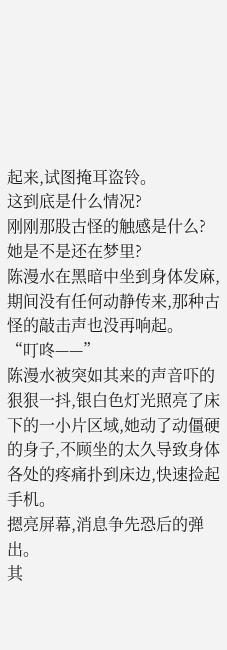起来,试图掩耳盗铃。
这到底是什么情况?
刚刚那股古怪的触感是什么?
她是不是还在梦里?
陈漫水在黑暗中坐到身体发麻,期间没有任何动静传来,那种古怪的敲击声也没再响起。
“叮咚——”
陈漫水被突如其来的声音吓的狠狠一抖,银白色灯光照亮了床下的一小片区域,她动了动僵硬的身子,不顾坐的太久导致身体各处的疼痛扑到床边,快速捡起手机。
摁亮屏幕,消息争先恐后的弹出。
其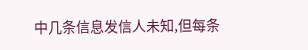中几条信息发信人未知,但每条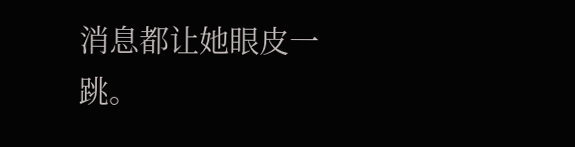消息都让她眼皮一跳。